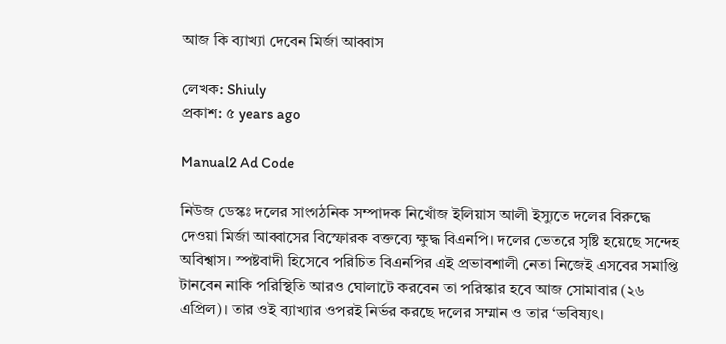আজ কি ব্যাখ্যা দেবেন মির্জা আব্বাস

লেখক: Shiuly
প্রকাশ: ৫ years ago

Manual2 Ad Code

নিউজ ডেস্কঃ দলের সাংগঠনিক সম্পাদক নিখোঁজ ইলিয়াস আলী ইস্যুতে দলের বিরুদ্ধে দেওয়া মির্জা আব্বাসের বিস্ফোরক বক্তব্যে ক্ষুদ্ধ বিএনপি। দলের ভেতরে সৃষ্টি হয়েছে সন্দেহ অবিশ্বাস। স্পষ্টবাদী হিসেবে পরিচিত বিএনপির এই প্রভাবশালী নেতা নিজেই এসবের সমাপ্তি টানবেন নাকি পরিস্থিতি আরও ঘোলাটে করবেন তা পরিস্কার হবে আজ সোমাবার (২৬ এপ্রিল)। তার ওই ব্যাখ্যার ওপরই নির্ভর করছে দলের সম্মান ও তার ‘ভবিষ্যৎ।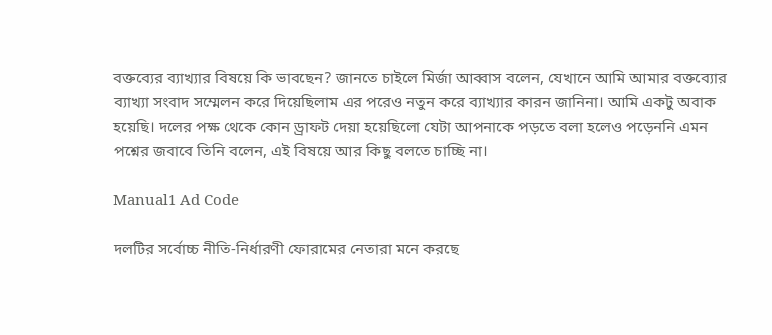বক্তব্যের ব্যাখ্যার বিষয়ে কি ভাবছেন? জানতে চাইলে মির্জা আব্বাস বলেন, যেখানে আমি আমার বক্তব্যোর ব্যাখ্যা সংবাদ সম্মেলন করে দিয়েছিলাম এর পরেও নতুন করে ব্যাখ্যার কারন জানিনা। আমি একটু অবাক হয়েছি। দলের পক্ষ থেকে কোন ড্রাফট দেয়া হয়েছিলো যেটা আপনাকে পড়তে বলা হলেও পড়েননি এমন পশ্নের জবাবে তিনি বলেন, এই বিষয়ে আর কিছু বলতে চাচ্ছি না।

Manual1 Ad Code

দলটির সর্বোচ্চ নীতি-নির্ধারণী ফোরামের নেতারা মনে করছে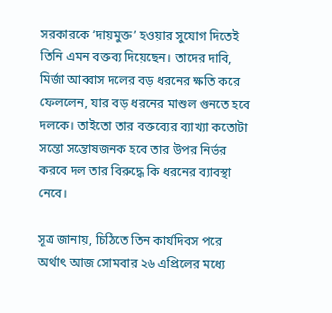সরকারকে ‘দায়মুক্ত’ হওয়ার সুযোগ দিতেই তিনি এমন বক্তব্য দিয়েছেন। তাদের দাবি, মির্জা আব্বাস দলের বড় ধরনের ক্ষতি করে ফেললেন, যার বড় ধরনের মাশুল গুনতে হবে দলকে। তাইতো তার বক্তব্যের ব্যাখ্যা কতোটা সন্তো সন্তোষজনক হবে তার উপর নির্ভর করবে দল তার বিরুদ্ধে কি ধরনের ব্যাবস্থা নেবে।

সূত্র জানায়, চিঠিতে তিন কার্যদিবস পরে অর্থাৎ আজ সোমবার ২৬ এপ্রিলের মধ্যে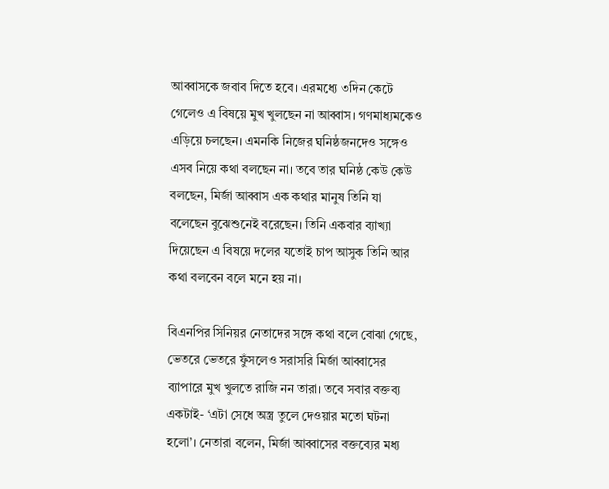আব্বাসকে জবাব দিতে হবে। এরমধ্যে ৩দিন কেটে গেলেও এ বিষয়ে মুখ খুলছেন না আব্বাস। গণমাধ্যমকেও এড়িয়ে চলছেন। এমনকি নিজের ঘনিষ্ঠজনদেও সঙ্গেও এসব নিয়ে কথা বলছেন না। তবে তার ঘনিষ্ঠ কেউ কেউ বলছেন, মির্জা আব্বাস এক কথার মানুষ তিনি যা বলেছেন বুঝেশুনেই বরেছেন। তিনি একবার ব্যাখ্যা দিয়েছেন এ বিষয়ে দলের যতোই চাপ আসুক তিনি আর কথা বলবেন বলে মনে হয় না।

বিএনপির সিনিয়র নেতাদের সঙ্গে কথা বলে বোঝা গেছে, ভেতরে ভেতরে ফুঁসলেও সরাসরি মির্জা আব্বাসের ব্যাপারে মুখ খুলতে রাজি নন তারা। তবে সবার বক্তব্য একটাই- ‘এটা সেধে অস্ত্র তুলে দেওয়ার মতো ঘটনা হলো’। নেতারা বলেন, মির্জা আব্বাসের বক্তব্যের মধ্য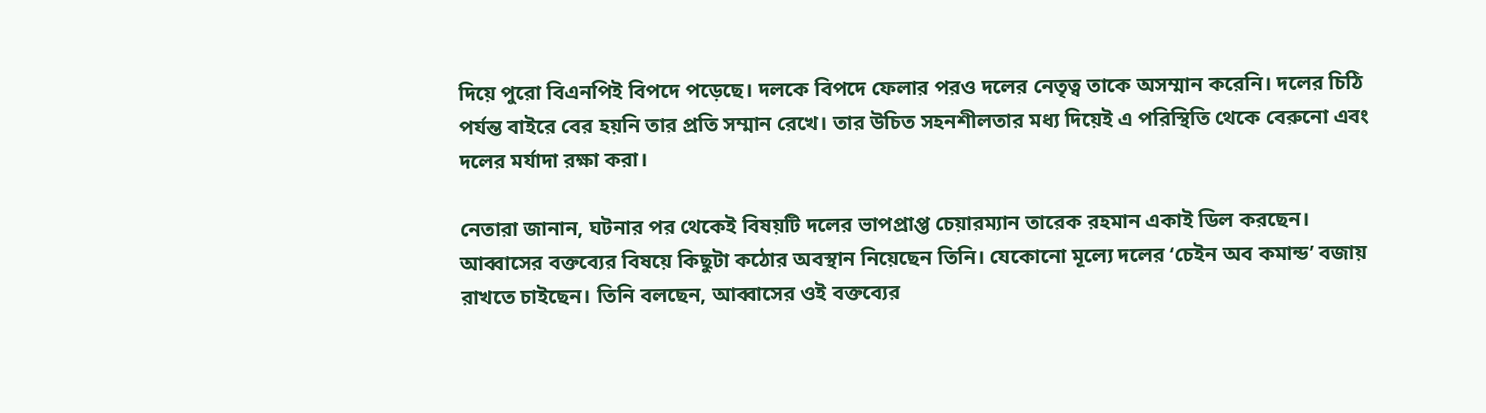দিয়ে পুরো বিএনপিই বিপদে পড়েছে। দলকে বিপদে ফেলার পরও দলের নেতৃত্ব তাকে অসম্মান করেনি। দলের চিঠি পর্যন্ত বাইরে বের হয়নি তার প্রতি সম্মান রেখে। তার উচিত সহনশীলতার মধ্য দিয়েই এ পরিস্থিতি থেকে বেরুনো এবং দলের মর্যাদা রক্ষা করা।

নেতারা জানান, ঘটনার পর থেকেই বিষয়টি দলের ভাপপ্রাপ্ত চেয়ারম্যান তারেক রহমান একাই ডিল করছেন। আব্বাসের বক্তব্যের বিষয়ে কিছুটা কঠোর অবস্থান নিয়েছেন তিনি। যেকোনো মূল্যে দলের ‘চেইন অব কমান্ড’ বজায় রাখতে চাইছেন। তিনি বলছেন, আব্বাসের ওই বক্তব্যের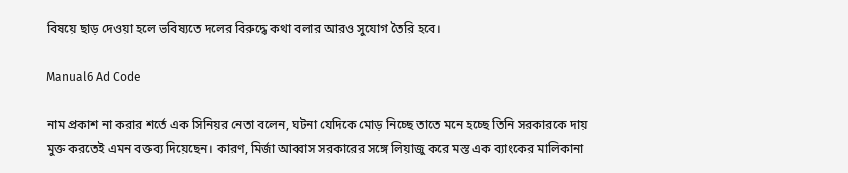বিষয়ে ছাড় দেওয়া হলে ভবিষ্যতে দলের বিরুদ্ধে কথা বলার আরও সুযোগ তৈরি হবে।

Manual6 Ad Code

নাম প্রকাশ না করার শর্তে এক সিনিয়র নেতা বলেন, ঘটনা যেদিকে মোড় নিচ্ছে তাতে মনে হচ্ছে তিনি সরকারকে দায় মুক্ত করতেই এমন বক্তব্য দিয়েছেন। কারণ, মির্জা আব্বাস সরকারের সঙ্গে লিয়াজু করে মস্ত এক ব্যাংকের মালিকানা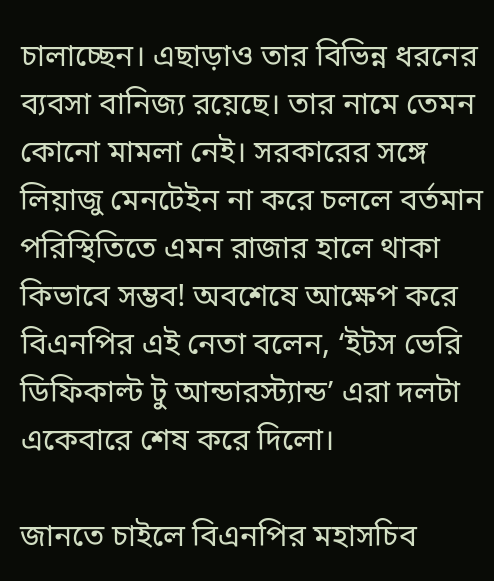চালাচ্ছেন। এছাড়াও তার বিভিন্ন ধরনের ব্যবসা বানিজ্য রয়েছে। তার নামে তেমন কোনো মামলা নেই। সরকারের সঙ্গে লিয়াজু মেনটেইন না করে চললে বর্তমান পরিস্থিতিতে এমন রাজার হালে থাকা কিভাবে সম্ভব! অবশেষে আক্ষেপ করে বিএনপির এই নেতা বলেন, ‘ইটস ভেরি ডিফিকাল্ট টু আন্ডারস্ট্যান্ড’ এরা দলটা একেবারে শেষ করে দিলো।

জানতে চাইলে বিএনপির মহাসচিব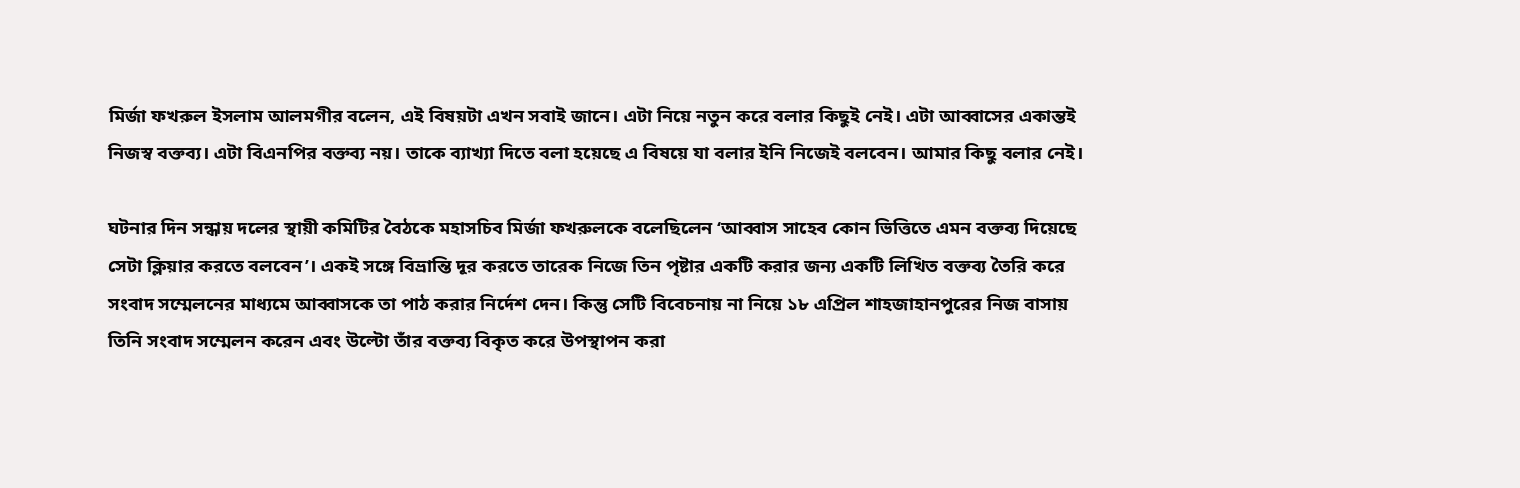মির্জা ফখরুল ইসলাম আলমগীর বলেন, এই বিষয়টা এখন সবাই জানে। এটা নিয়ে নতুন করে বলার কিছুই নেই। এটা আব্বাসের একান্তই নিজস্ব বক্তব্য। এটা বিএনপির বক্তব্য নয়। তাকে ব্যাখ্যা দিতে বলা হয়েছে এ বিষয়ে যা বলার ইনি নিজেই বলবেন। আমার কিছু বলার নেই।

ঘটনার দিন সন্ধায় দলের স্থায়ী কমিটির বৈঠকে মহাসচিব মির্জা ফখরুলকে বলেছিলেন ‘আব্বাস সাহেব কোন ভিত্তিতে এমন বক্তব্য দিয়েছে সেটা ক্লিয়ার করতে বলবেন’। একই সঙ্গে বিভ্রান্তি দূর করতে তারেক নিজে তিন পৃষ্টার একটি করার জন্য একটি লিখিত বক্তব্য তৈরি করে সংবাদ সম্মেলনের মাধ্যমে আব্বাসকে তা পাঠ করার নির্দেশ দেন। কিন্তু সেটি বিবেচনায় না নিয়ে ১৮ এপ্রিল শাহজাহানপুরের নিজ বাসায় তিনি সংবাদ সম্মেলন করেন এবং উল্টো তাঁর বক্তব্য বিকৃত করে উপস্থাপন করা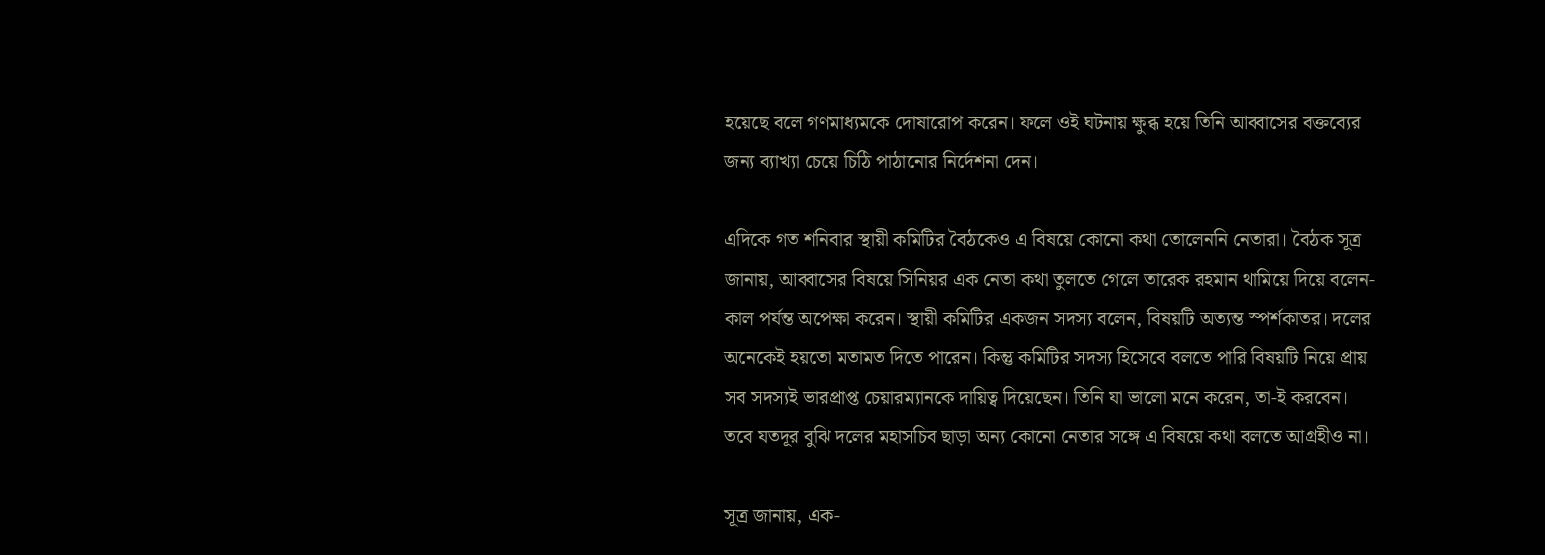হয়েছে বলে গণমাধ্যমকে দোষারোপ করেন। ফলে ওই ঘটনায় ক্ষুব্ধ হয়ে তিনি আব্বাসের বক্তব্যের জন্য ব্যাখ্যা চেয়ে চিঠি পাঠানোর নির্দেশনা দেন।

এদিকে গত শনিবার স্থায়ী কমিটির বৈঠকেও এ বিষয়ে কোনো কথা তোলেননি নেতারা। বৈঠক সূত্র জানায়, আব্বাসের বিষয়ে সিনিয়র এক নেতা কথা তুলতে গেলে তারেক রহমান থামিয়ে দিয়ে বলেন- কাল পর্যন্ত অপেক্ষা করেন। স্থায়ী কমিটির একজন সদস্য বলেন, বিষয়টি অত্যন্ত স্পর্শকাতর। দলের অনেকেই হয়তো মতামত দিতে পারেন। কিন্তু কমিটির সদস্য হিসেবে বলতে পারি বিষয়টি নিয়ে প্রায় সব সদস্যই ভারপ্রাপ্ত চেয়ারম্যানকে দায়িত্ব দিয়েছেন। তিনি যা ভালো মনে করেন, তা-ই করবেন। তবে যতদূর বুঝি দলের মহাসচিব ছাড়া অন্য কোনো নেতার সঙ্গে এ বিষয়ে কথা বলতে আগ্রহীও না।

সূত্র জানায়, এক-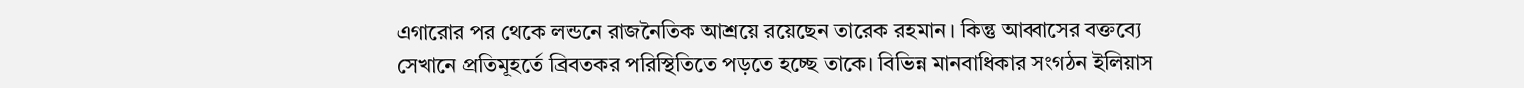এগারোর পর থেকে লন্ডনে রাজনৈতিক আশ্রয়ে রয়েছেন তারেক রহমান। কিন্তু আব্বাসের বক্তব্যে সেখানে প্রতিমূহর্তে ব্রিবতকর পরিস্থিতিতে পড়তে হচ্ছে তাকে। বিভিন্ন মানবাধিকার সংগঠন ইলিয়াস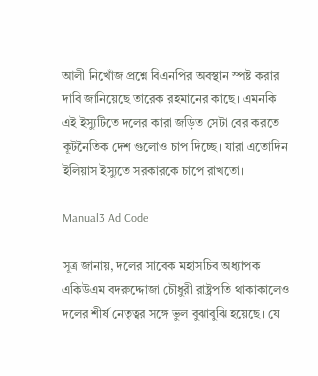আলী নিখোঁজ প্রশ্নে বিএনপির অবস্থান স্পষ্ট করার দাবি জানিয়েছে তারেক রহমানের কাছে। এমনকি এই ইস্যুটিতে দলের কারা জড়িত সেটা বের করতে কূটনৈতিক দেশ গুলোও চাপ দিচ্ছে। যারা এতোদিন ইলিয়াস ইস্যুতে সরকারকে চাপে রাখতো।

Manual3 Ad Code

সূত্র জানায়, দলের সাবেক মহাসচিব অধ্যাপক একিউএম বদরুদ্দোজা চৌধুরী রাষ্ট্রপতি থাকাকালেও দলের শীর্ষ নেতৃত্বর সঙ্গে ভুল বুঝাবুঝি হয়েছে। যে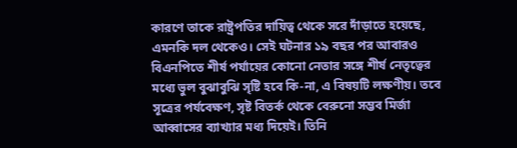কারণে তাকে রাষ্ট্রপতির দায়িত্ব থেকে সরে দাঁড়াতে হয়েছে, এমনকি দল থেকেও। সেই ঘটনার ১৯ বছর পর আবারও বিএনপিতে শীর্ষ পর্যায়ের কোনো নেতার সঙ্গে শীর্ষ নেতৃত্বের মধ্যে ভুল বুঝাবুঝি সৃষ্টি হবে কি-না, এ বিষয়টি লক্ষণীয়। তবে সূত্রের পর্যবেক্ষণ, সৃষ্ট বিতর্ক থেকে বেরুনো সম্ভব মির্জা আব্বাসের ব্যাখ্যার মধ্য দিয়েই। তিনি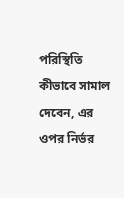পরিস্থিতি কীভাবে সামাল দেবেন, এর ওপর নির্ভর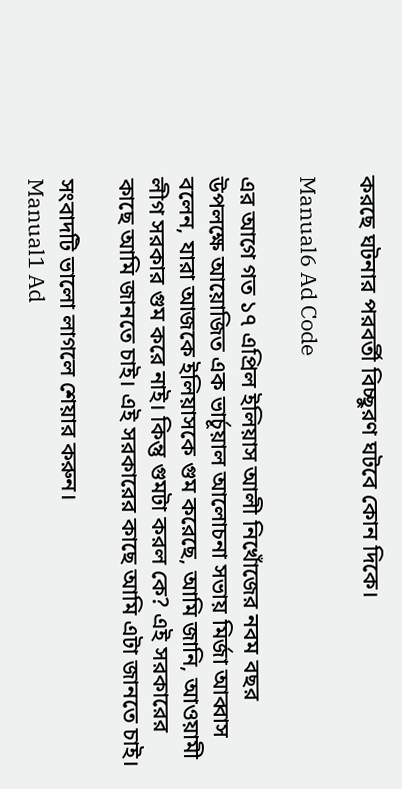করছে ঘটনার পরবর্তী বিচ্ছুরণ ঘটবে কোন দিকে।

Manual6 Ad Code

এর আগে গত ১৭ এপ্রিল ইলিয়াস আলী নিখোঁজের নবম বছর উপলক্ষে আয়োজিত এক ভার্চূয়াল আলোচনা সভায় মির্জা আব্বাস বলেন, যারা আজকে ইলিয়াসকে গুম করেছে, আমি জানি, আওয়ামী লীগ সরকার গুম করে নাই। কিন্তু গুমটা করল কে? এই সরকারের কাছে আমি জানতে চাই। এই সরকারের কাছে আমি এটা জানতে চাই।

সংবাদটি ভালো লাগলে শেয়ার করুন।
Manual1 Ad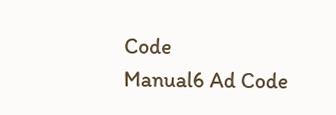Code
Manual6 Ad Code